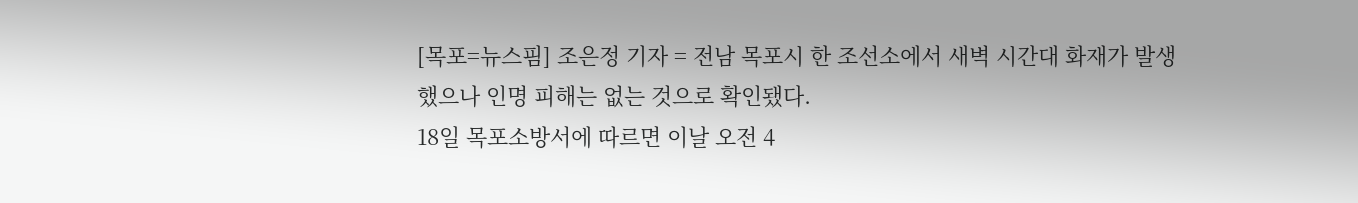[목포=뉴스핌] 조은정 기자 = 전남 목포시 한 조선소에서 새벽 시간대 화재가 발생했으나 인명 피해는 없는 것으로 확인됐다.
18일 목포소방서에 따르면 이날 오전 4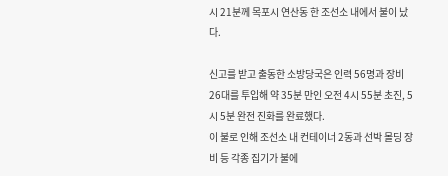시 21분께 목포시 연산동 한 조선소 내에서 불이 났다.

신고를 받고 출동한 소방당국은 인력 56명과 장비 26대를 투입해 약 35분 만인 오전 4시 55분 초진, 5시 5분 완전 진화를 완료했다.
이 불로 인해 조선소 내 컨테이너 2동과 선박 몰딩 장비 등 각종 집기가 불에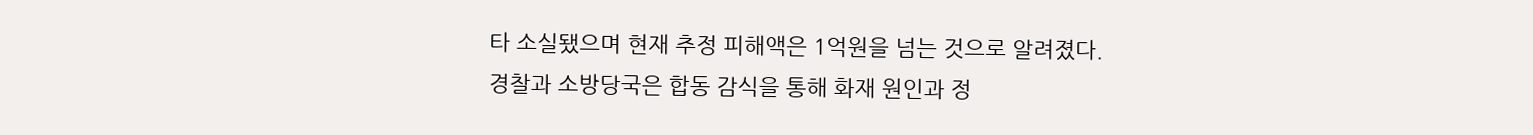타 소실됐으며 현재 추정 피해액은 1억원을 넘는 것으로 알려졌다.
경찰과 소방당국은 합동 감식을 통해 화재 원인과 정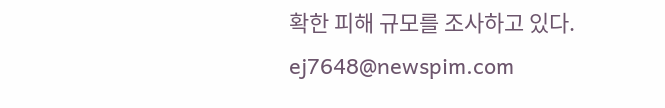확한 피해 규모를 조사하고 있다.
ej7648@newspim.com